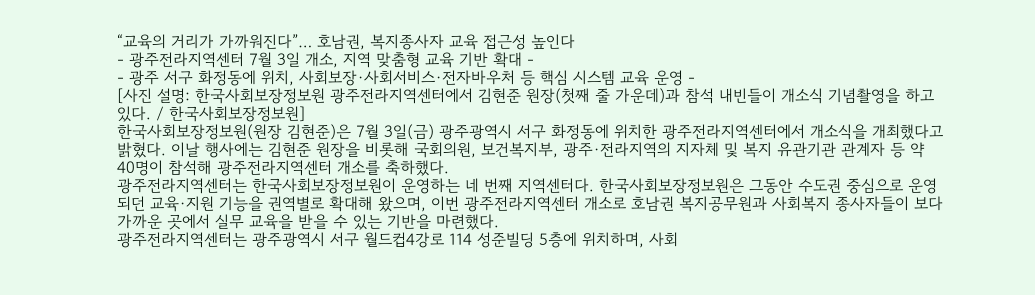“교육의 거리가 가까워진다”… 호남권, 복지종사자 교육 접근성 높인다
- 광주전라지역센터 7월 3일 개소, 지역 맞춤형 교육 기반 확대 -
- 광주 서구 화정동에 위치, 사회보장·사회서비스·전자바우처 등 핵심 시스템 교육 운영 -
[사진 설명: 한국사회보장정보원 광주전라지역센터에서 김현준 원장(첫째 줄 가운데)과 참석 내빈들이 개소식 기념촬영을 하고 있다. / 한국사회보장정보원]
한국사회보장정보원(원장 김현준)은 7월 3일(금) 광주광역시 서구 화정동에 위치한 광주전라지역센터에서 개소식을 개최했다고 밝혔다. 이날 행사에는 김현준 원장을 비롯해 국회의원, 보건복지부, 광주·전라지역의 지자체 및 복지 유관기관 관계자 등 약 40명이 참석해 광주전라지역센터 개소를 축하했다.
광주전라지역센터는 한국사회보장정보원이 운영하는 네 번째 지역센터다. 한국사회보장정보원은 그동안 수도권 중심으로 운영되던 교육·지원 기능을 권역별로 확대해 왔으며, 이번 광주전라지역센터 개소로 호남권 복지공무원과 사회복지 종사자들이 보다 가까운 곳에서 실무 교육을 받을 수 있는 기반을 마련했다.
광주전라지역센터는 광주광역시 서구 월드컵4강로 114 성준빌딩 5층에 위치하며, 사회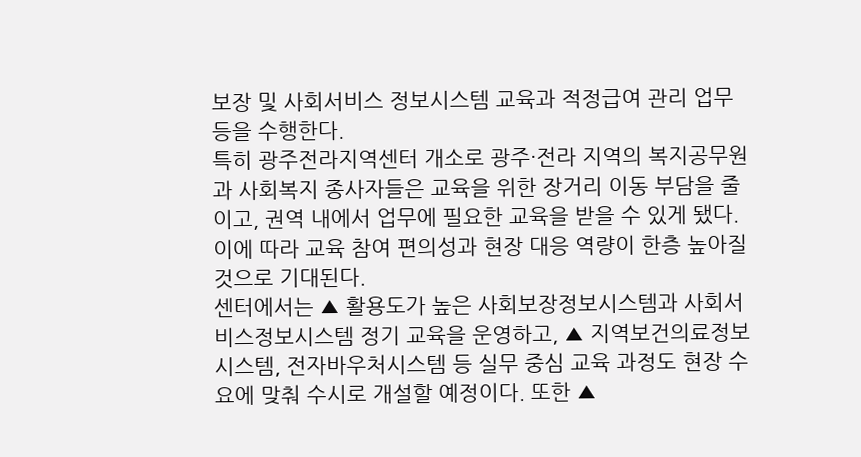보장 및 사회서비스 정보시스템 교육과 적정급여 관리 업무 등을 수행한다.
특히 광주전라지역센터 개소로 광주·전라 지역의 복지공무원과 사회복지 종사자들은 교육을 위한 장거리 이동 부담을 줄이고, 권역 내에서 업무에 필요한 교육을 받을 수 있게 됐다. 이에 따라 교육 참여 편의성과 현장 대응 역량이 한층 높아질 것으로 기대된다.
센터에서는 ▲ 활용도가 높은 사회보장정보시스템과 사회서비스정보시스템 정기 교육을 운영하고, ▲ 지역보건의료정보시스템, 전자바우처시스템 등 실무 중심 교육 과정도 현장 수요에 맞춰 수시로 개설할 예정이다. 또한 ▲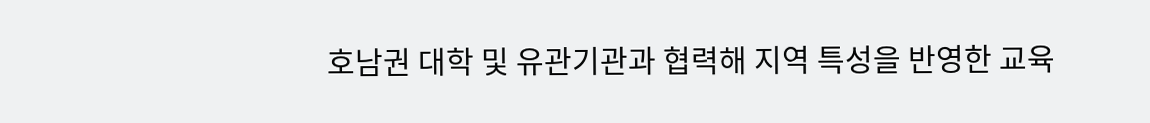호남권 대학 및 유관기관과 협력해 지역 특성을 반영한 교육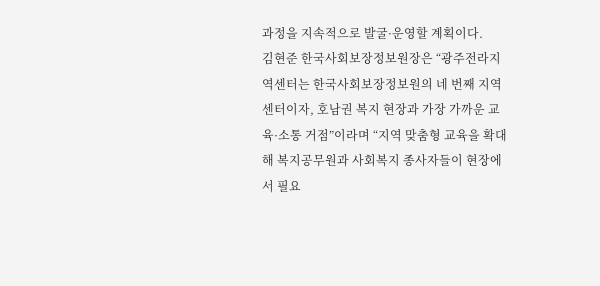과정을 지속적으로 발굴·운영할 계획이다.
김현준 한국사회보장정보원장은 “광주전라지역센터는 한국사회보장정보원의 네 번째 지역센터이자, 호남권 복지 현장과 가장 가까운 교육·소통 거점”이라며 “지역 맞춤형 교육을 확대해 복지공무원과 사회복지 종사자들이 현장에서 필요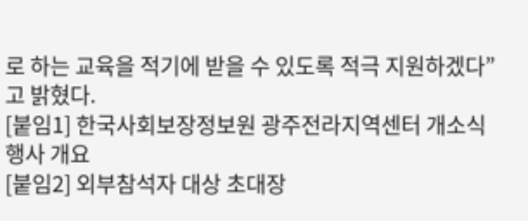로 하는 교육을 적기에 받을 수 있도록 적극 지원하겠다”고 밝혔다.
[붙임1] 한국사회보장정보원 광주전라지역센터 개소식 행사 개요
[붙임2] 외부참석자 대상 초대장